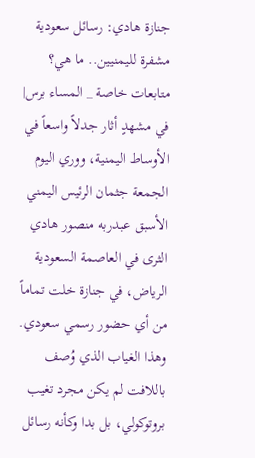جنازة هادي: رسائل سعودية مشفرة لليمنيين.. ما هي؟
متابعات خاصة _ المساء برس|
في مشهدٍ أثار جدلاً واسعاً في الأوساط اليمنية، ووري اليوم الجمعة جثمان الرئيس اليمني الأسبق عبدربه منصور هادي الثرى في العاصمة السعودية الرياض، في جنازة خلت تماماً من أي حضور رسمي سعودي.
وهذا الغياب الذي وُصف باللافت لم يكن مجرد تغيب بروتوكولي، بل بدا وكأنه رسائل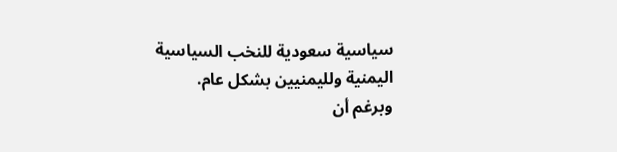سياسية سعودية للنخب السياسية اليمنية ولليمنيين بشكل عام.
وبرغم أن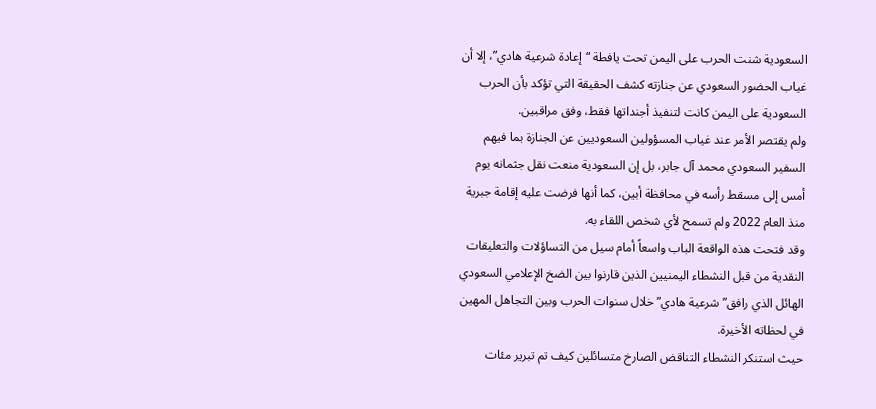السعودية شنت الحرب على اليمن تحت يافطة “إعادة شرعية هادي”، إلا أن غياب الحضور السعودي عن جنازته كشف الحقيقة التي تؤكد بأن الحرب السعودية على اليمن كانت لتنفيذ أجنداتها فقط، وفق مراقبين.
ولم يقتصر الأمر عند غياب المسؤولين السعوديين عن الجنازة بما فيهم السفير السعودي محمد آل جابر، بل إن السعودية منعت نقل جثمانه يوم أمس إلى مسقط رأسه في محافظة أبين، كما أنها فرضت عليه إقامة جبرية منذ العام 2022 ولم تسمح لأي شخص اللقاء به.
وقد فتحت هذه الواقعة الباب واسعاً أمام سيل من التساؤلات والتعليقات النقدية من قبل النشطاء اليمنيين الذين قارنوا بين الضخ الإعلامي السعودي الهائل الذي رافق” شرعية هادي” خلال سنوات الحرب وبين التجاهل المهين في لحظاته الأخيرة.
حيث استنكر النشطاء التناقض الصارخ متسائلين كيف تم تبرير مئات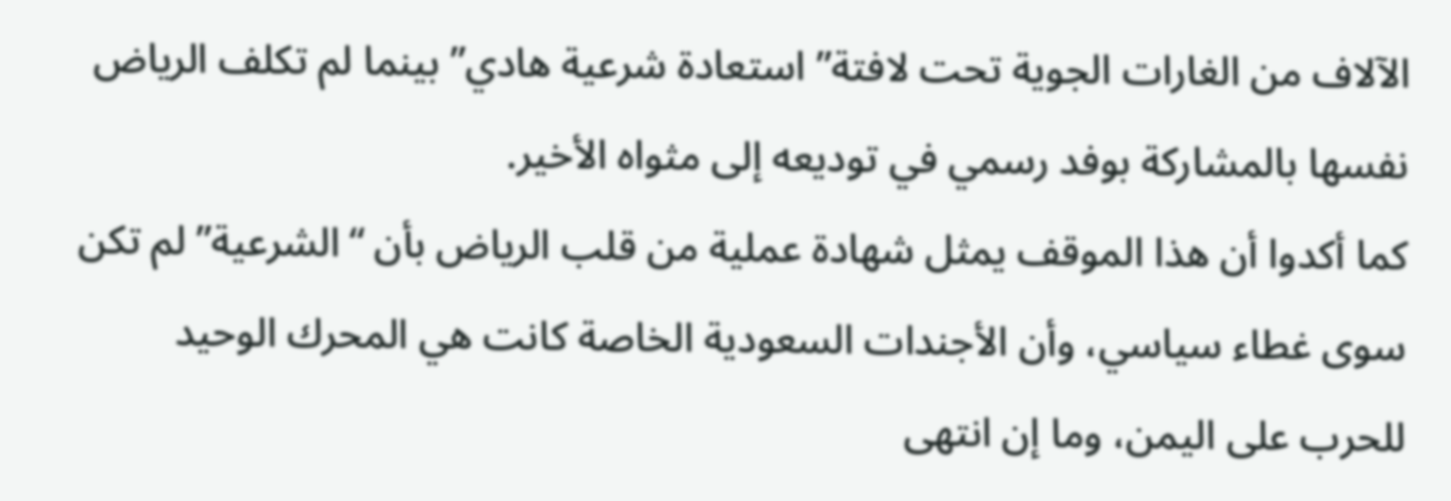الآلاف من الغارات الجوية تحت لافتة” استعادة شرعية هادي” بينما لم تكلف الرياض نفسها بالمشاركة بوفد رسمي في توديعه إلى مثواه الأخير.
كما أكدوا أن هذا الموقف يمثل شهادة عملية من قلب الرياض بأن “الشرعية” لم تكن سوى غطاء سياسي، وأن الأجندات السعودية الخاصة كانت هي المحرك الوحيد للحرب على اليمن، وما إن انتهى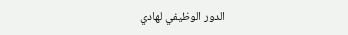الدور الوظيفي لهادي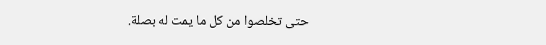حتى تخلصوا من كل ما يمت له بصلة.